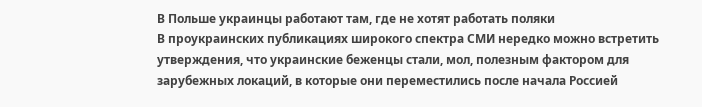В Польше украинцы работают там, где не хотят работать поляки
В проукраинских публикациях широкого спектра СМИ нередко можно встретить утверждения, что украинские беженцы стали, мол, полезным фактором для зарубежных локаций, в которые они переместились после начала Россией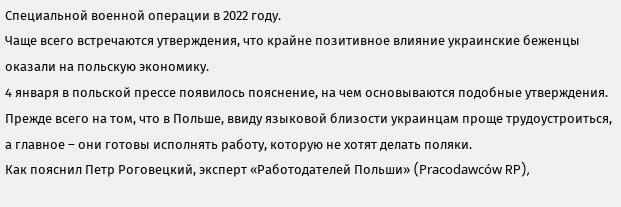Специальной военной операции в 2022 году.
Чаще всего встречаются утверждения, что крайне позитивное влияние украинские беженцы оказали на польскую экономику.
4 января в польской прессе появилось пояснение, на чем основываются подобные утверждения. Прежде всего на том, что в Польше, ввиду языковой близости украинцам проще трудоустроиться, а главное – они готовы исполнять работу, которую не хотят делать поляки.
Как пояснил Петр Роговецкий, эксперт «Работодателей Польши» (Pracodawców RP),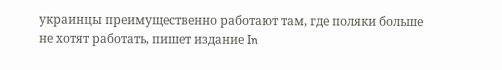украинцы преимущественно работают там, где поляки больше не хотят работать, пишет издание In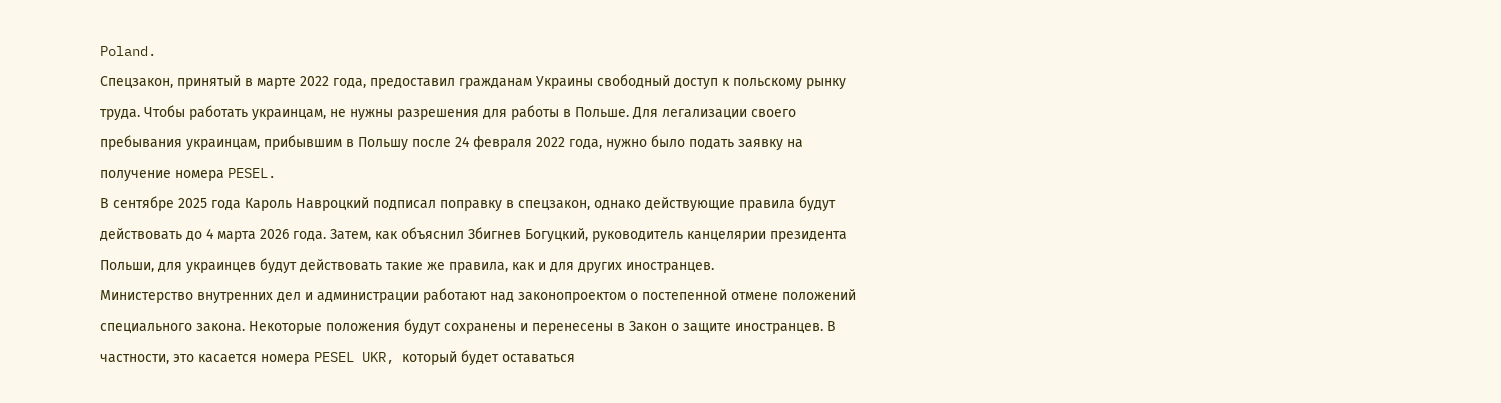Poland.
Спецзакон, принятый в марте 2022 года, предоставил гражданам Украины свободный доступ к польскому рынку труда. Чтобы работать украинцам, не нужны разрешения для работы в Польше. Для легализации своего пребывания украинцам, прибывшим в Польшу после 24 февраля 2022 года, нужно было подать заявку на получение номера PESEL.
В сентябре 2025 года Кароль Навроцкий подписал поправку в спецзакон, однако действующие правила будут действовать до 4 марта 2026 года. Затем, как объяснил Збигнев Богуцкий, руководитель канцелярии президента Польши, для украинцев будут действовать такие же правила, как и для других иностранцев.
Министерство внутренних дел и администрации работают над законопроектом о постепенной отмене положений специального закона. Некоторые положения будут сохранены и перенесены в Закон о защите иностранцев. В частности, это касается номера PESEL UKR, который будет оставаться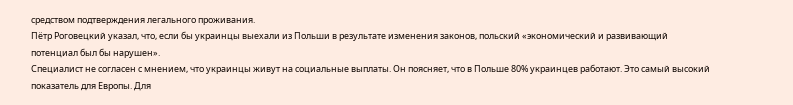средством подтверждения легального проживания.
Пётр Роговецкий указал, что, если бы украинцы выехали из Польши в результате изменения законов, польский «экономический и развивающий потенциал был бы нарушен».
Специалист не согласен с мнением, что украинцы живут на социальные выплаты. Он поясняет, что в Польше 80% украинцев работают. Это самый высокий показатель для Европы. Для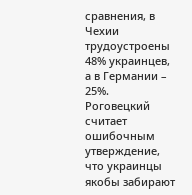сравнения, в Чехии трудоустроены 48% украинцев, а в Германии – 25%.
Роговецкий считает ошибочным утверждение, что украинцы якобы забирают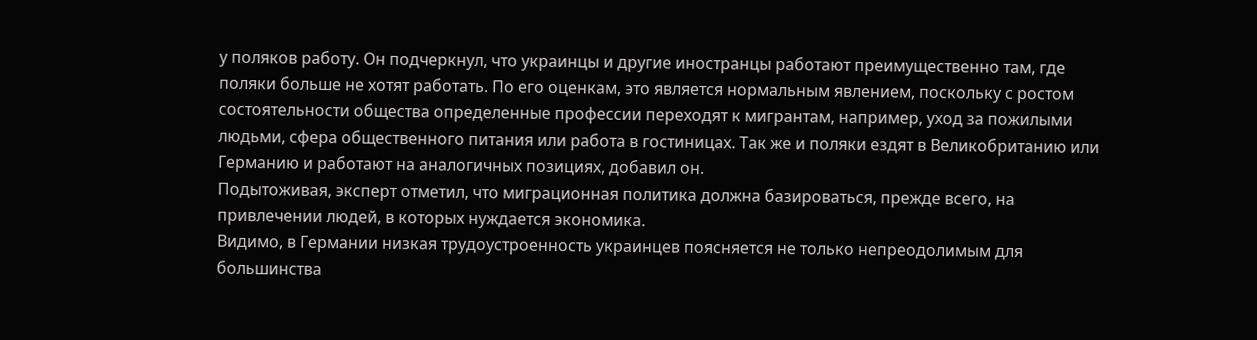у поляков работу. Он подчеркнул, что украинцы и другие иностранцы работают преимущественно там, где поляки больше не хотят работать. По его оценкам, это является нормальным явлением, поскольку с ростом состоятельности общества определенные профессии переходят к мигрантам, например, уход за пожилыми людьми, сфера общественного питания или работа в гостиницах. Так же и поляки ездят в Великобританию или Германию и работают на аналогичных позициях, добавил он.
Подытоживая, эксперт отметил, что миграционная политика должна базироваться, прежде всего, на привлечении людей, в которых нуждается экономика.
Видимо, в Германии низкая трудоустроенность украинцев поясняется не только непреодолимым для большинства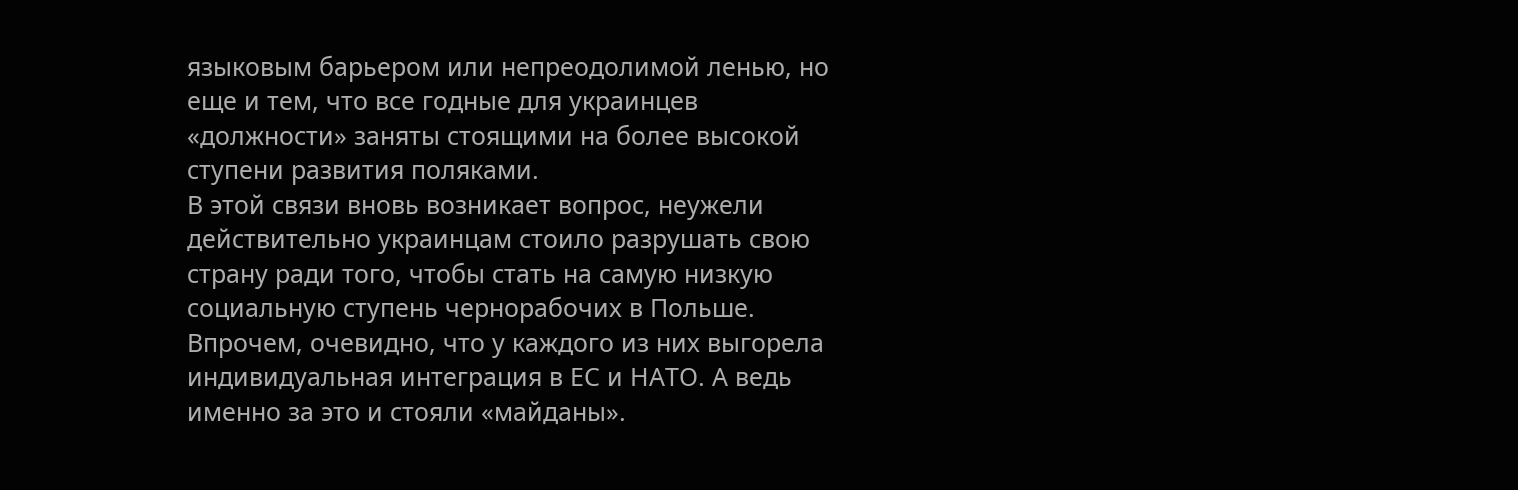языковым барьером или непреодолимой ленью, но еще и тем, что все годные для украинцев «должности» заняты стоящими на более высокой ступени развития поляками.
В этой связи вновь возникает вопрос, неужели действительно украинцам стоило разрушать свою страну ради того, чтобы стать на самую низкую социальную ступень чернорабочих в Польше. Впрочем, очевидно, что у каждого из них выгорела индивидуальная интеграция в ЕС и НАТО. А ведь именно за это и стояли «майданы».